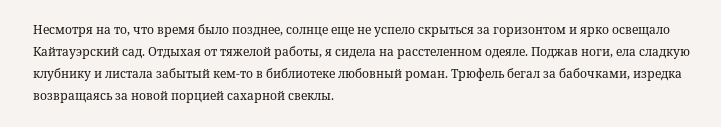Несмотря на то, что время было позднее, солнце еще не успело скрыться за горизонтом и ярко освещало Кайтауэрский сад. Отдыхая от тяжелой работы, я сидела на расстеленном одеяле. Поджав ноги, ела сладкую клубнику и листала забытый кем-то в библиотеке любовный роман. Трюфель бегал за бабочками, изредка возвращаясь за новой порцией сахарной свеклы.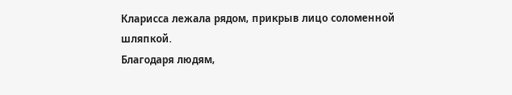Кларисса лежала рядом, прикрыв лицо соломенной шляпкой.
Благодаря людям,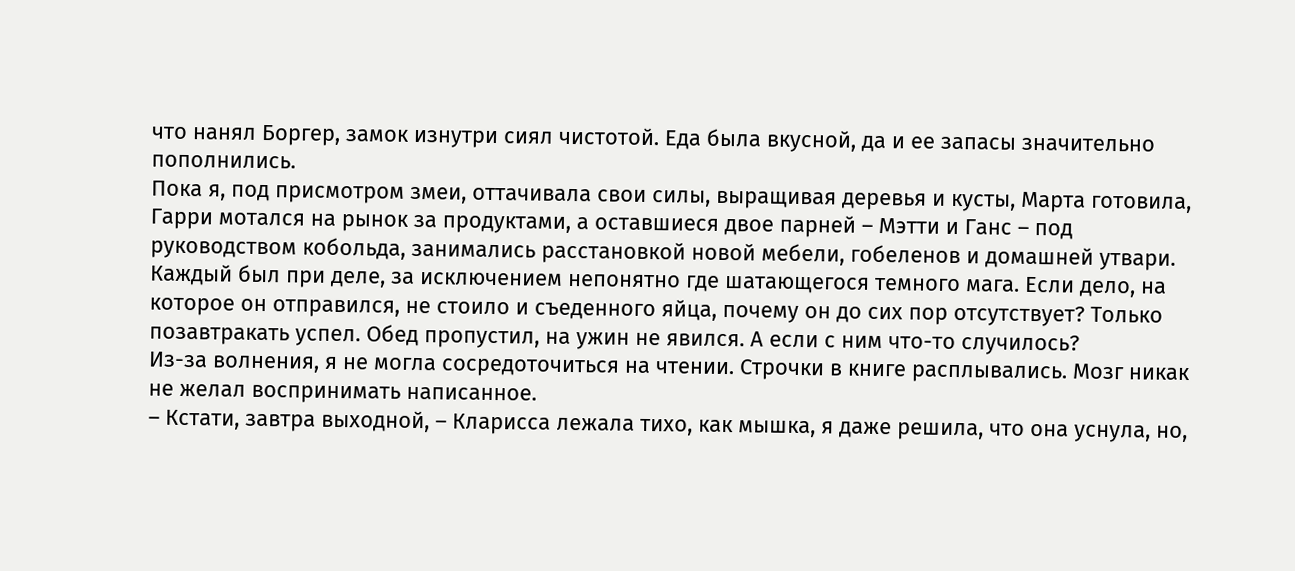что нанял Боргер, замок изнутри сиял чистотой. Еда была вкусной, да и ее запасы значительно пополнились.
Пока я, под присмотром змеи, оттачивала свои силы, выращивая деревья и кусты, Марта готовила, Гарри мотался на рынок за продуктами, а оставшиеся двое парней – Мэтти и Ганс – под руководством кобольда, занимались расстановкой новой мебели, гобеленов и домашней утвари.
Каждый был при деле, за исключением непонятно где шатающегося темного мага. Если дело, на которое он отправился, не стоило и съеденного яйца, почему он до сих пор отсутствует? Только позавтракать успел. Обед пропустил, на ужин не явился. А если с ним что-то случилось?
Из-за волнения, я не могла сосредоточиться на чтении. Строчки в книге расплывались. Мозг никак не желал воспринимать написанное.
– Кстати, завтра выходной, – Кларисса лежала тихо, как мышка, я даже решила, что она уснула, но,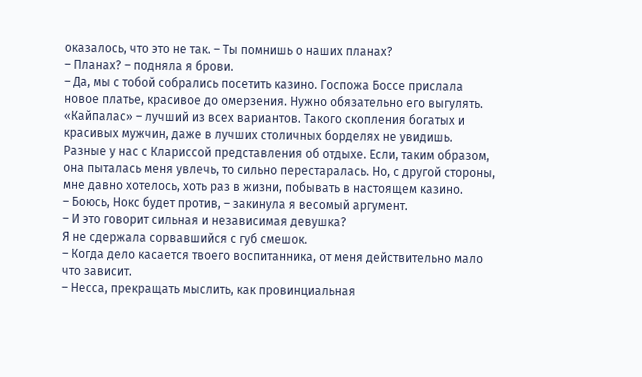оказалось, что это не так. – Ты помнишь о наших планах?
– Планах? – подняла я брови.
– Да, мы с тобой собрались посетить казино. Госпожа Боссе прислала новое платье, красивое до омерзения. Нужно обязательно его выгулять. «Кайпалас» – лучший из всех вариантов. Такого скопления богатых и красивых мужчин, даже в лучших столичных борделях не увидишь.
Разные у нас с Клариссой представления об отдыхе. Если, таким образом, она пыталась меня увлечь, то сильно перестаралась. Но, с другой стороны, мне давно хотелось, хоть раз в жизни, побывать в настоящем казино.
– Боюсь, Нокс будет против, – закинула я весомый аргумент.
– И это говорит сильная и независимая девушка?
Я не сдержала сорвавшийся с губ смешок.
– Когда дело касается твоего воспитанника, от меня действительно мало что зависит.
– Несса, прекращать мыслить, как провинциальная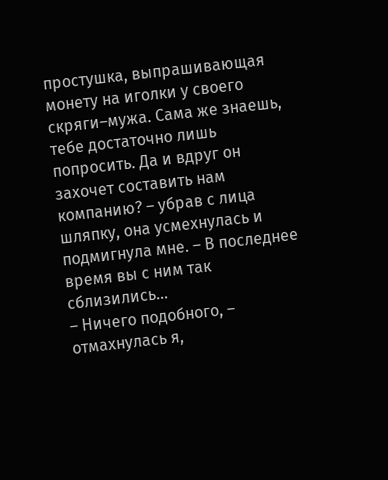простушка, выпрашивающая монету на иголки у своего скряги–мужа. Сама же знаешь, тебе достаточно лишь попросить. Да и вдруг он захочет составить нам компанию? – убрав с лица шляпку, она усмехнулась и подмигнула мне. – В последнее время вы с ним так сблизились…
– Ничего подобного, – отмахнулась я,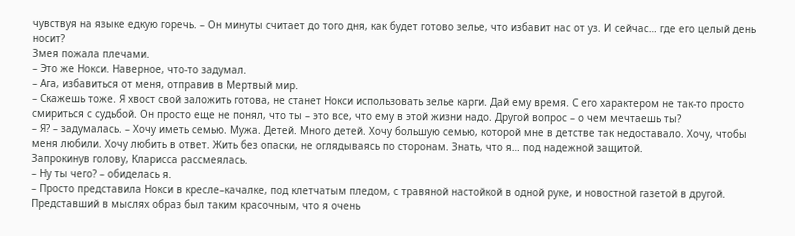чувствуя на языке едкую горечь. – Он минуты считает до того дня, как будет готово зелье, что избавит нас от уз. И сейчас… где его целый день носит?
Змея пожала плечами.
– Это же Нокси. Наверное, что-то задумал.
– Ага, избавиться от меня, отправив в Мертвый мир.
– Скажешь тоже. Я хвост свой заложить готова, не станет Нокси использовать зелье карги. Дай ему время. С его характером не так-то просто смириться с судьбой. Он просто еще не понял, что ты – это все, что ему в этой жизни надо. Другой вопрос – о чем мечтаешь ты?
– Я? – задумалась. – Хочу иметь семью. Мужа. Детей. Много детей. Хочу большую семью, которой мне в детстве так недоставало. Хочу, чтобы меня любили. Хочу любить в ответ. Жить без опаски, не оглядываясь по сторонам. Знать, что я… под надежной защитой.
Запрокинув голову, Кларисса рассмеялась.
– Ну ты чего? – обиделась я.
– Просто представила Нокси в кресле–качалке, под клетчатым пледом, с травяной настойкой в одной руке, и новостной газетой в другой.
Представший в мыслях образ был таким красочным, что я очень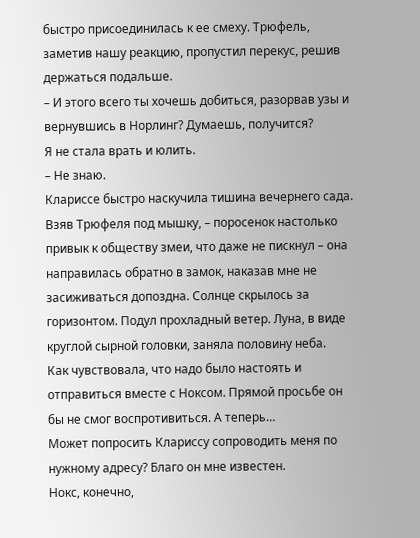быстро присоединилась к ее смеху. Трюфель, заметив нашу реакцию, пропустил перекус, решив держаться подальше.
– И этого всего ты хочешь добиться, разорвав узы и вернувшись в Норлинг? Думаешь, получится?
Я не стала врать и юлить.
– Не знаю.
Клариссе быстро наскучила тишина вечернего сада. Взяв Трюфеля под мышку, – поросенок настолько привык к обществу змеи, что даже не пискнул – она направилась обратно в замок, наказав мне не засиживаться допоздна. Солнце скрылось за горизонтом. Подул прохладный ветер. Луна, в виде круглой сырной головки, заняла половину неба.
Как чувствовала, что надо было настоять и отправиться вместе с Ноксом. Прямой просьбе он бы не смог воспротивиться. А теперь…
Может попросить Клариссу сопроводить меня по нужному адресу? Благо он мне известен.
Нокс, конечно,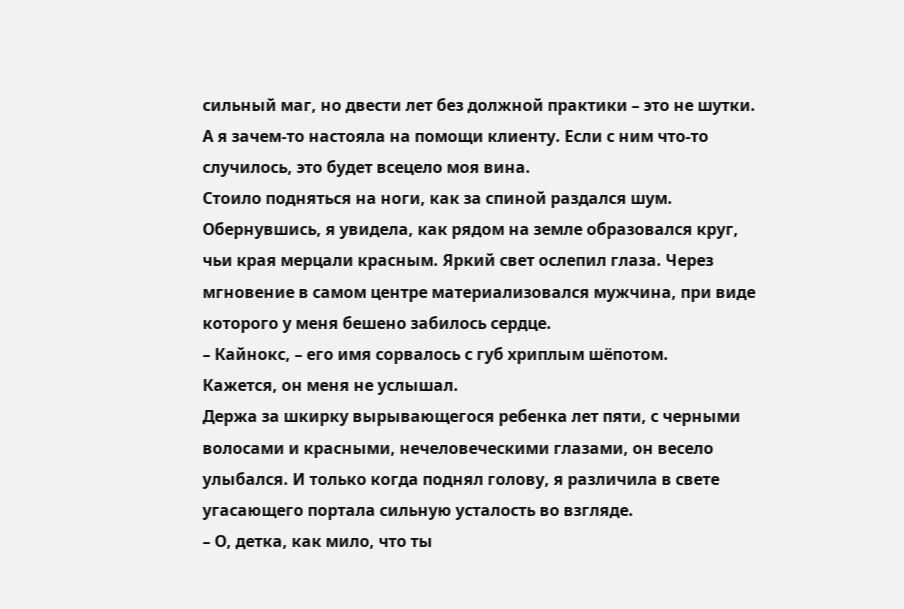сильный маг, но двести лет без должной практики – это не шутки. А я зачем-то настояла на помощи клиенту. Если с ним что-то случилось, это будет всецело моя вина.
Стоило подняться на ноги, как за спиной раздался шум. Обернувшись, я увидела, как рядом на земле образовался круг, чьи края мерцали красным. Яркий свет ослепил глаза. Через мгновение в самом центре материализовался мужчина, при виде которого у меня бешено забилось сердце.
– Кайнокс, – его имя сорвалось с губ хриплым шёпотом.
Кажется, он меня не услышал.
Держа за шкирку вырывающегося ребенка лет пяти, с черными волосами и красными, нечеловеческими глазами, он весело улыбался. И только когда поднял голову, я различила в свете угасающего портала сильную усталость во взгляде.
– О, детка, как мило, что ты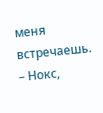меня встречаешь.
– Нокс,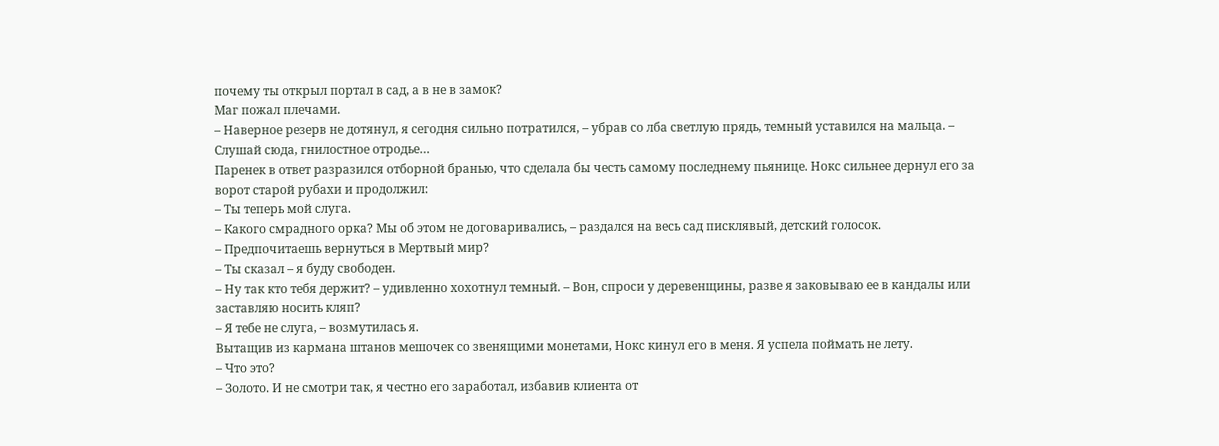почему ты открыл портал в сад, а в не в замок?
Маг пожал плечами.
– Наверное резерв не дотянул, я сегодня сильно потратился, – убрав со лба светлую прядь, темный уставился на мальца. – Слушай сюда, гнилостное отродье…
Паренек в ответ разразился отборной бранью, что сделала бы честь самому последнему пьянице. Нокс сильнее дернул его за ворот старой рубахи и продолжил:
– Ты теперь мой слуга.
– Какого смрадного орка? Мы об этом не договаривались, – раздался на весь сад писклявый, детский голосок.
– Предпочитаешь вернуться в Мертвый мир?
– Ты сказал – я буду свободен.
– Ну так кто тебя держит? – удивленно хохотнул темный. – Вон, спроси у деревенщины, разве я заковываю ее в кандалы или заставляю носить кляп?
– Я тебе не слуга, – возмутилась я.
Вытащив из кармана штанов мешочек со звенящими монетами, Нокс кинул его в меня. Я успела поймать не лету.
– Что это?
– Золото. И не смотри так, я честно его заработал, избавив клиента от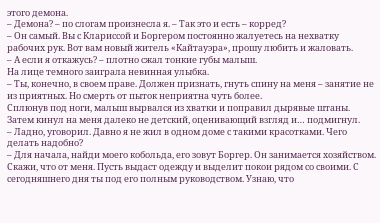этого демона.
– Демона? – по слогам произнесла я. – Так это и есть – корред?
– Он самый. Вы с Клариссой и Боргером постоянно жалуетесь на нехватку рабочих рук. Вот вам новый житель «Кайтауэра», прошу любить и жаловать.
– А если я откажусь? – плотно сжал тонкие губы малыш.
На лице темного заиграла невинная улыбка.
– Ты, конечно, в своем праве. Должен признать, гнуть спину на меня – занятие не из приятных. Но смерть от пыток неприятна чуть более.
Сплюнув под ноги, малыш вырвался из хватки и поправил дырявые штаны. Затем кинул на меня далеко не детский, оценивающий взгляд и… подмигнул.
– Ладно, уговорил. Давно я не жил в одном доме с такими красотками. Чего делать надобно?
– Для начала, найди моего кобольда, его зовут Боргер. Он занимается хозяйством. Скажи, что от меня. Пусть выдаст одежду и выделит покои рядом со своими. С сегодняшнего дня ты под его полным руководством. Узнаю, что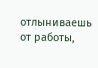отлыниваешь от работы,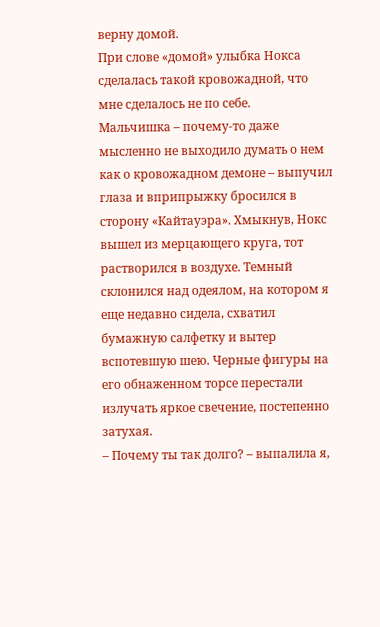верну домой.
При слове «домой» улыбка Нокса сделалась такой кровожадной, что мне сделалось не по себе.
Мальчишка – почему-то даже мысленно не выходило думать о нем как о кровожадном демоне – выпучил глаза и вприпрыжку бросился в сторону «Кайтауэра». Хмыкнув, Нокс вышел из мерцающего круга, тот растворился в воздухе. Темный склонился над одеялом, на котором я еще недавно сидела, схватил бумажную салфетку и вытер вспотевшую шею. Черные фигуры на его обнаженном торсе перестали излучать яркое свечение, постепенно затухая.
– Почему ты так долго? – выпалила я,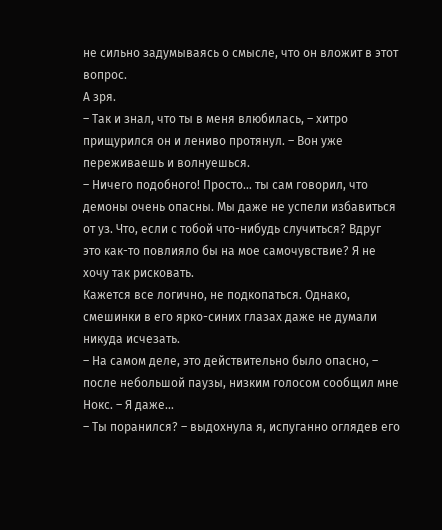не сильно задумываясь о смысле, что он вложит в этот вопрос.
А зря.
– Так и знал, что ты в меня влюбилась, – хитро прищурился он и лениво протянул. – Вон уже переживаешь и волнуешься.
– Ничего подобного! Просто… ты сам говорил, что демоны очень опасны. Мы даже не успели избавиться от уз. Что, если с тобой что-нибудь случиться? Вдруг это как-то повлияло бы на мое самочувствие? Я не хочу так рисковать.
Кажется все логично, не подкопаться. Однако, смешинки в его ярко-синих глазах даже не думали никуда исчезать.
– На самом деле, это действительно было опасно, – после небольшой паузы, низким голосом сообщил мне Нокс. – Я даже…
– Ты поранился? – выдохнула я, испуганно оглядев его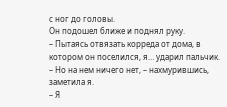с ног до головы.
Он подошел ближе и поднял руку.
– Пытаясь отвязать корреда от дома, в котором он поселился, я… ударил пальчик.
– Но на нем ничего нет, – нахмурившись, заметила я.
– Я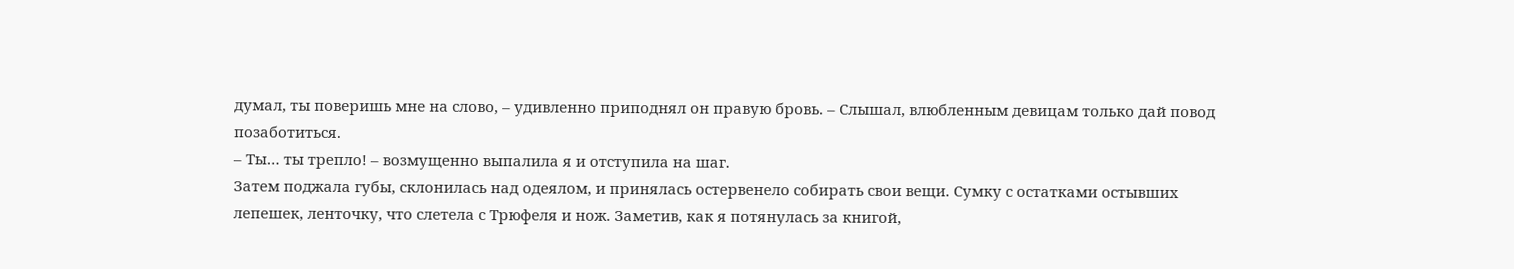думал, ты поверишь мне на слово, – удивленно приподнял он правую бровь. – Слышал, влюбленным девицам только дай повод позаботиться.
– Ты… ты трепло! – возмущенно выпалила я и отступила на шаг.
Затем поджала губы, склонилась над одеялом, и принялась остервенело собирать свои вещи. Сумку с остатками остывших лепешек, ленточку, что слетела с Трюфеля и нож. Заметив, как я потянулась за книгой,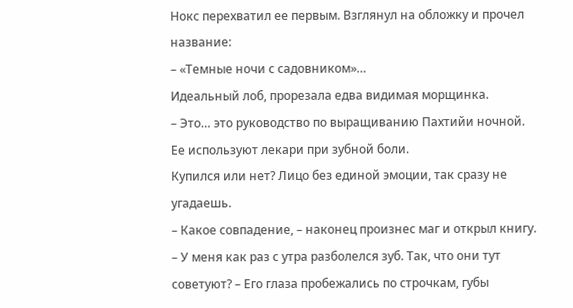Нокс перехватил ее первым. Взглянул на обложку и прочел название:
– «Темные ночи с садовником»…
Идеальный лоб, прорезала едва видимая морщинка.
– Это… это руководство по выращиванию Пахтийи ночной. Ее используют лекари при зубной боли.
Купился или нет? Лицо без единой эмоции, так сразу не угадаешь.
– Какое совпадение, – наконец произнес маг и открыл книгу. – У меня как раз с утра разболелся зуб. Так, что они тут советуют? – Его глаза пробежались по строчкам, губы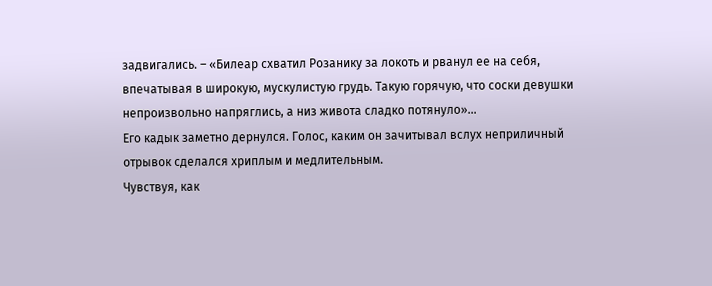задвигались. – «Билеар схватил Розанику за локоть и рванул ее на себя, впечатывая в широкую, мускулистую грудь. Такую горячую, что соски девушки непроизвольно напряглись, а низ живота сладко потянуло»…
Его кадык заметно дернулся. Голос, каким он зачитывал вслух неприличный отрывок сделался хриплым и медлительным.
Чувствуя, как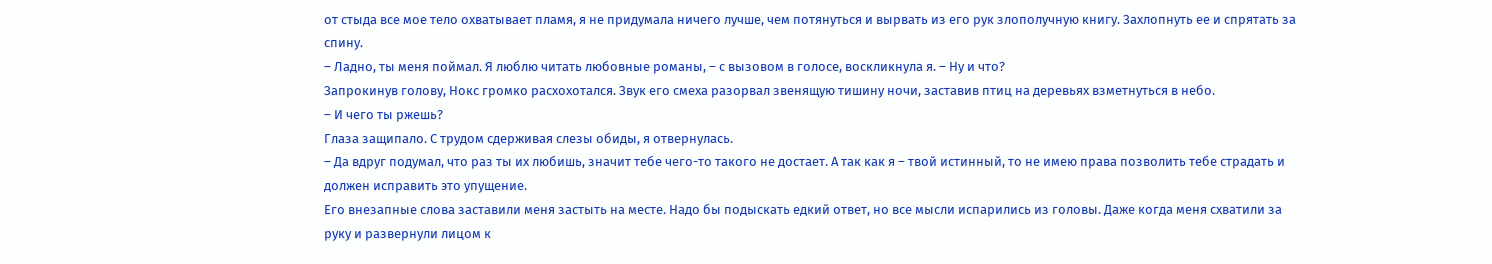от стыда все мое тело охватывает пламя, я не придумала ничего лучше, чем потянуться и вырвать из его рук злополучную книгу. Захлопнуть ее и спрятать за спину.
– Ладно, ты меня поймал. Я люблю читать любовные романы, – с вызовом в голосе, воскликнула я. – Ну и что?
Запрокинув голову, Нокс громко расхохотался. Звук его смеха разорвал звенящую тишину ночи, заставив птиц на деревьях взметнуться в небо.
– И чего ты ржешь?
Глаза защипало. С трудом сдерживая слезы обиды, я отвернулась.
– Да вдруг подумал, что раз ты их любишь, значит тебе чего-то такого не достает. А так как я – твой истинный, то не имею права позволить тебе страдать и должен исправить это упущение.
Его внезапные слова заставили меня застыть на месте. Надо бы подыскать едкий ответ, но все мысли испарились из головы. Даже когда меня схватили за руку и развернули лицом к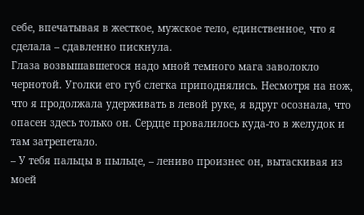себе, впечатывая в жесткое, мужское тело, единственное, что я сделала – сдавленно пискнула.
Глаза возвышавшегося надо мной темного мага заволокло чернотой. Уголки его губ слегка приподнялись. Несмотря на нож, что я продолжала удерживать в левой руке, я вдруг осознала, что опасен здесь только он. Сердце провалилось куда-то в желудок и там затрепетало.
– У тебя пальцы в пыльце, – лениво произнес он, вытаскивая из моей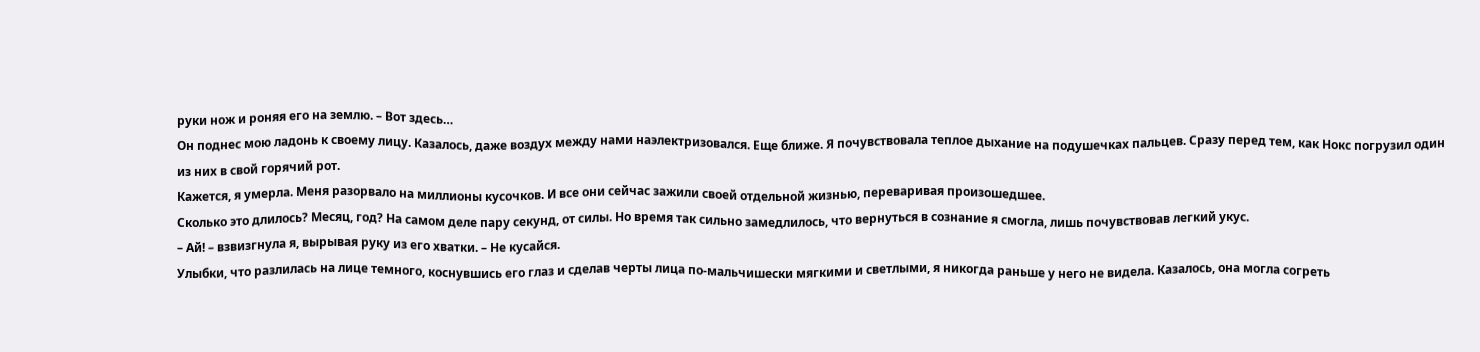руки нож и роняя его на землю. – Вот здесь…
Он поднес мою ладонь к своему лицу. Казалось, даже воздух между нами наэлектризовался. Еще ближе. Я почувствовала теплое дыхание на подушечках пальцев. Сразу перед тем, как Нокс погрузил один из них в свой горячий рот.
Кажется, я умерла. Меня разорвало на миллионы кусочков. И все они сейчас зажили своей отдельной жизнью, переваривая произошедшее.
Сколько это длилось? Месяц, год? На самом деле пару секунд, от силы. Но время так сильно замедлилось, что вернуться в сознание я смогла, лишь почувствовав легкий укус.
– Ай! – взвизгнула я, вырывая руку из его хватки. – Не кусайся.
Улыбки, что разлилась на лице темного, коснувшись его глаз и сделав черты лица по-мальчишески мягкими и светлыми, я никогда раньше у него не видела. Казалось, она могла согреть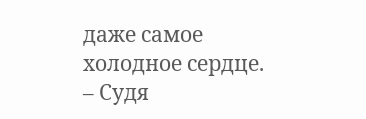даже самое холодное сердце.
– Судя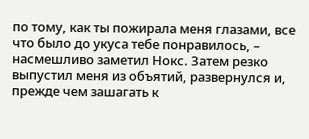по тому, как ты пожирала меня глазами, все что было до укуса тебе понравилось, – насмешливо заметил Нокс. Затем резко выпустил меня из объятий, развернулся и, прежде чем зашагать к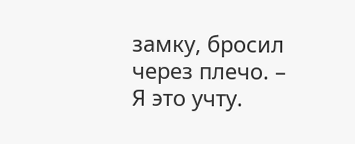замку, бросил через плечо. – Я это учту.